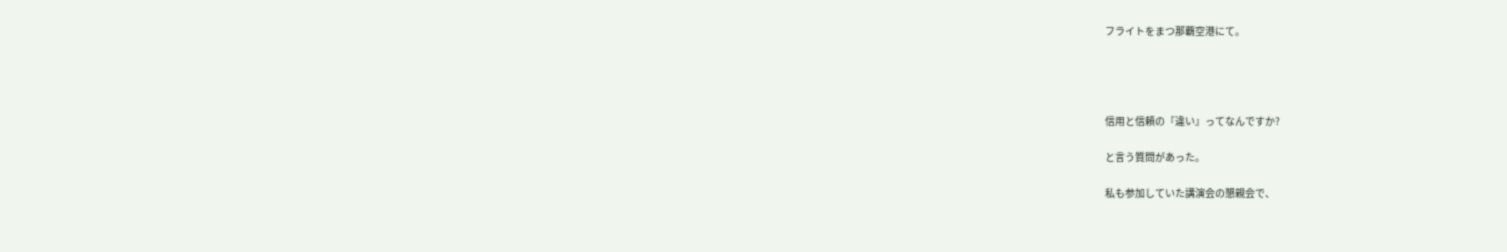フライトをまつ那覇空港にて。




信用と信頼の『違い』ってなんですか?

と言う質問があった。

私も参加していた講演会の懇親会で、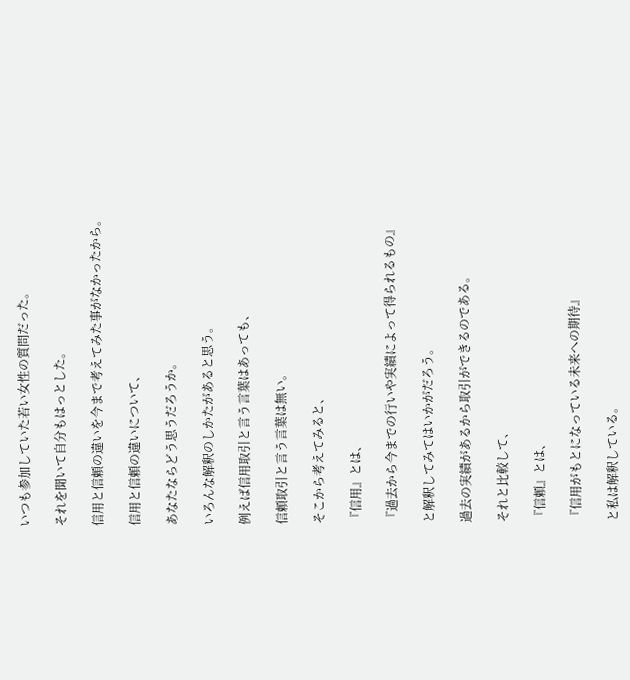いつも参加していた若い女性の質問だった。

それを聞いて自分もはっとした。

信用と信頼の違いを今まで考えてみた事がなかったから。

信用と信頼の違いについて、

あなたならどう思うだろうか。

いろんな解釈のしかたがあると思う。

例えば信用取引と言う言葉はあっても、

信頼取引と言う言葉は無い。

そこから考えてみると、

『信用』とは、

『過去から今までの行いや実績によって得られるもの』

と解釈してみてはいかがだろう。

過去の実績があるから取引ができるのである。

それと比較して、

『信頼』とは、

『信用がもとになっている未来への期待』

と私は解釈している。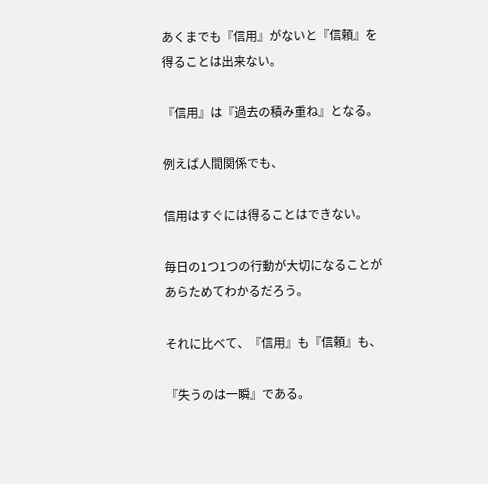あくまでも『信用』がないと『信頼』を得ることは出来ない。

『信用』は『過去の積み重ね』となる。

例えば人間関係でも、

信用はすぐには得ることはできない。

毎日の1つ1つの行動が大切になることがあらためてわかるだろう。

それに比べて、『信用』も『信頼』も、

『失うのは一瞬』である。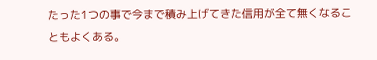たった1つの事で今まで積み上げてきた信用が全て無くなることもよくある。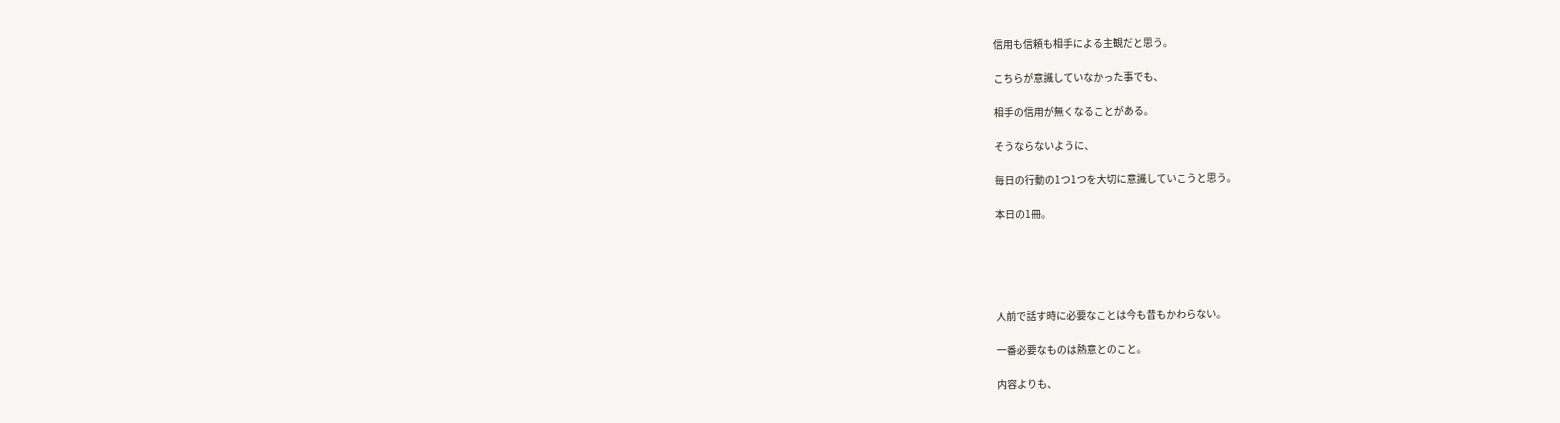信用も信頼も相手による主観だと思う。

こちらが意識していなかった事でも、

相手の信用が無くなることがある。

そうならないように、

毎日の行動の1つ1つを大切に意識していこうと思う。

本日の1冊。





人前で話す時に必要なことは今も昔もかわらない。

一番必要なものは熱意とのこと。

内容よりも、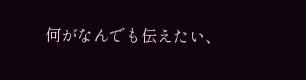何がなんでも伝えたい、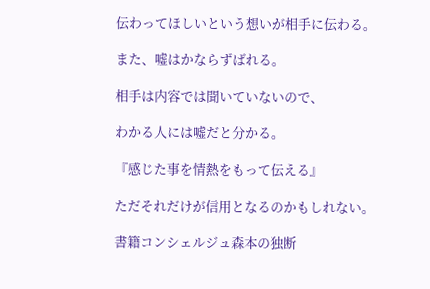伝わってほしいという想いが相手に伝わる。

また、嘘はかならずばれる。

相手は内容では聞いていないので、

わかる人には嘘だと分かる。

『感じた事を情熱をもって伝える』

ただそれだけが信用となるのかもしれない。

書籍コンシェルジュ森本の独断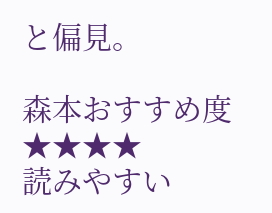と偏見。

森本おすすめ度   ★★★★
読みやすい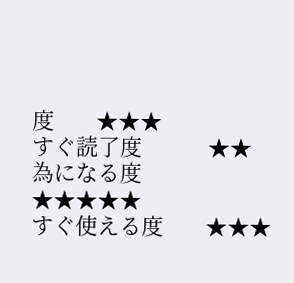度       ★★★
すぐ読了度           ★★
為になる度           ★★★★★
すぐ使える度       ★★★